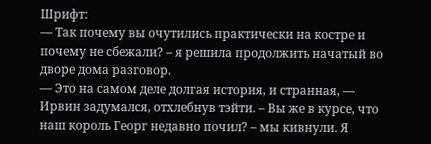Шрифт:
— Так почему вы очутились практически на костре и почему не сбежали? – я решила продолжить начатый во дворе дома разговор.
— Это на самом деле долгая история, и странная, — Ирвин задумался, отхлебнув тэйти. – Вы же в курсе, что наш король Георг недавно почил? – мы кивнули. Я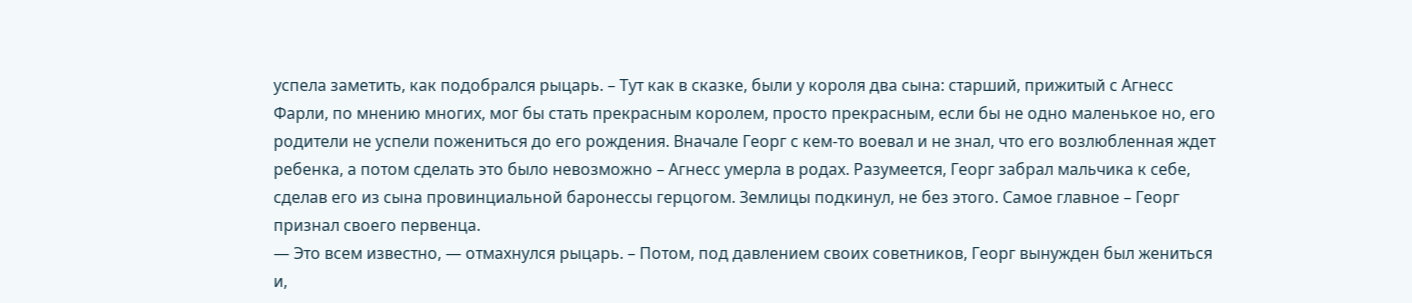успела заметить, как подобрался рыцарь. – Тут как в сказке, были у короля два сына: старший, прижитый с Агнесс Фарли, по мнению многих, мог бы стать прекрасным королем, просто прекрасным, если бы не одно маленькое но, его родители не успели пожениться до его рождения. Вначале Георг с кем-то воевал и не знал, что его возлюбленная ждет ребенка, а потом сделать это было невозможно – Агнесс умерла в родах. Разумеется, Георг забрал мальчика к себе, сделав его из сына провинциальной баронессы герцогом. Землицы подкинул, не без этого. Самое главное – Георг признал своего первенца.
— Это всем известно, — отмахнулся рыцарь. – Потом, под давлением своих советников, Георг вынужден был жениться и,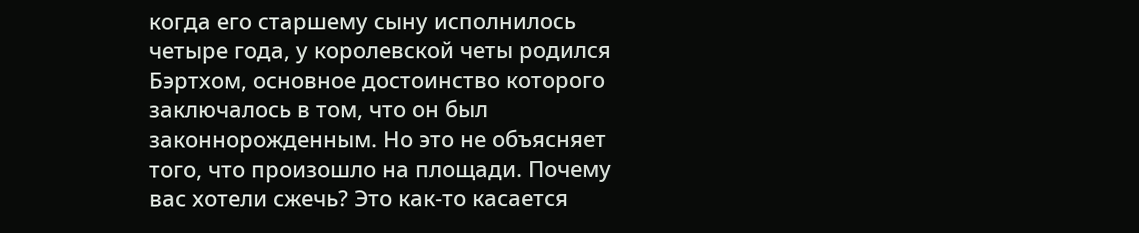когда его старшему сыну исполнилось четыре года, у королевской четы родился Бэртхом, основное достоинство которого заключалось в том, что он был законнорожденным. Но это не объясняет того, что произошло на площади. Почему вас хотели сжечь? Это как-то касается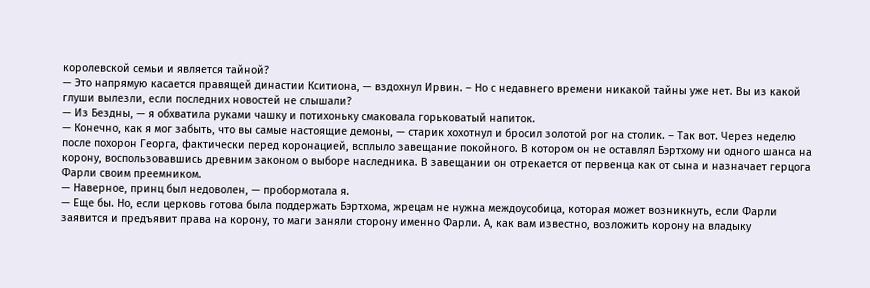королевской семьи и является тайной?
— Это напрямую касается правящей династии Кситиона, — вздохнул Ирвин. – Но с недавнего времени никакой тайны уже нет. Вы из какой глуши вылезли, если последних новостей не слышали?
— Из Бездны, — я обхватила руками чашку и потихоньку смаковала горьковатый напиток.
— Конечно, как я мог забыть, что вы самые настоящие демоны, — старик хохотнул и бросил золотой рог на столик. – Так вот. Через неделю после похорон Георга, фактически перед коронацией, всплыло завещание покойного. В котором он не оставлял Бэртхому ни одного шанса на корону, воспользовавшись древним законом о выборе наследника. В завещании он отрекается от первенца как от сына и назначает герцога Фарли своим преемником.
— Наверное, принц был недоволен, — пробормотала я.
— Еще бы. Но, если церковь готова была поддержать Бэртхома, жрецам не нужна междоусобица, которая может возникнуть, если Фарли заявится и предъявит права на корону, то маги заняли сторону именно Фарли. А, как вам известно, возложить корону на владыку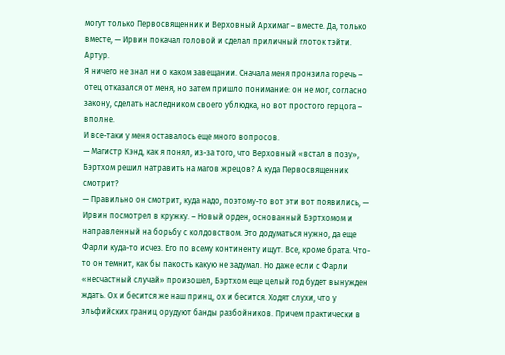могут только Первосвященник и Верховный Архимаг – вместе. Да, только вместе, — Ирвин покачал головой и сделал приличный глоток тэйти.
Артур.
Я ничего не знал ни о каком завещании. Сначала меня пронзила горечь – отец отказался от меня, но затем пришло понимание: он не мог, согласно закону, сделать наследником своего ублюдка, но вот простого герцога – вполне.
И все-таки у меня оставалось еще много вопросов.
— Магистр Кэнд, как я понял, из-за того, что Верховный «встал в позу», Бэртхом решил натравить на магов жрецов? А куда Первосвященник смотрит?
— Правильно он смотрит, куда надо, поэтому-то вот эти вот появились, — Ирвин посмотрел в кружку. – Новый орден, основанный Бэртхомом и направленный на борьбу с колдовством. Это додуматься нужно, да еще Фарли куда-то исчез. Его по всему континенту ищут. Все, кроме брата. Что-то он темнит, как бы пакость какую не задумал. Но даже если с Фарли «несчастный случай» произошел, Бэртхом еще целый год будет вынужден ждать. Ох и бесится же наш принц, ох и бесится. Ходят слухи, что у эльфийских границ орудуют банды разбойников. Причем практически в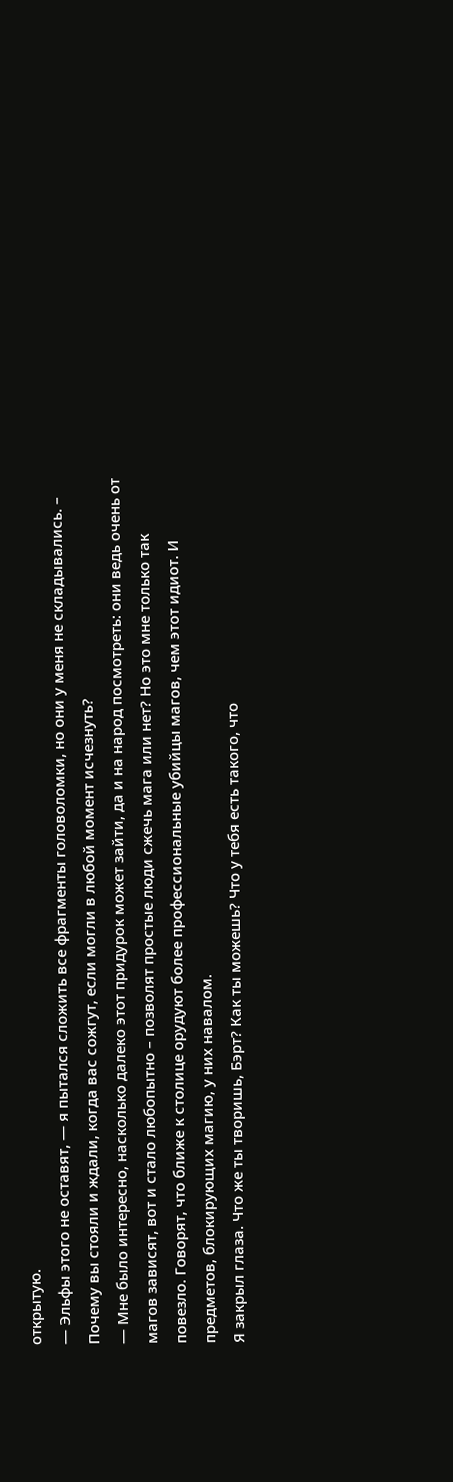открытую.
— Эльфы этого не оставят, — я пытался сложить все фрагменты головоломки, но они у меня не складывались. – Почему вы стояли и ждали, когда вас сожгут, если могли в любой момент исчезнуть?
— Мне было интересно, насколько далеко этот придурок может зайти, да и на народ посмотреть: они ведь очень от магов зависят, вот и стало любопытно – позволят простые люди сжечь мага или нет? Но это мне только так повезло. Говорят, что ближе к столице орудуют более профессиональные убийцы магов, чем этот идиот. И предметов, блокирующих магию, у них навалом.
Я закрыл глаза. Что же ты творишь, Бэрт? Как ты можешь? Что у тебя есть такого, что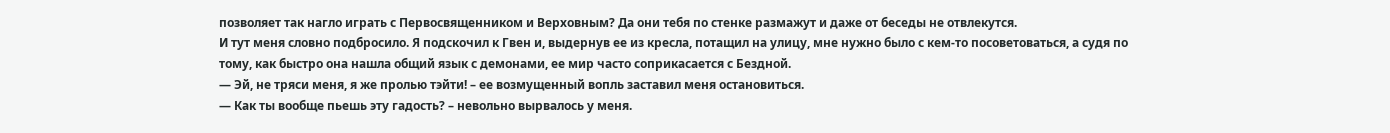позволяет так нагло играть с Первосвященником и Верховным? Да они тебя по стенке размажут и даже от беседы не отвлекутся.
И тут меня словно подбросило. Я подскочил к Гвен и, выдернув ее из кресла, потащил на улицу, мне нужно было с кем-то посоветоваться, а судя по тому, как быстро она нашла общий язык с демонами, ее мир часто соприкасается с Бездной.
— Эй, не тряси меня, я же пролью тэйти! – ее возмущенный вопль заставил меня остановиться.
— Как ты вообще пьешь эту гадость? – невольно вырвалось у меня.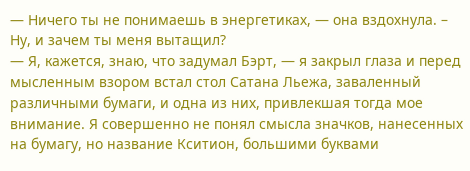— Ничего ты не понимаешь в энергетиках, — она вздохнула. – Ну, и зачем ты меня вытащил?
— Я, кажется, знаю, что задумал Бэрт, — я закрыл глаза и перед мысленным взором встал стол Сатана Льежа, заваленный различными бумаги, и одна из них, привлекшая тогда мое внимание. Я совершенно не понял смысла значков, нанесенных на бумагу, но название Кситион, большими буквами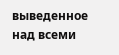выведенное над всеми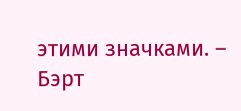этими значками. – Бэрт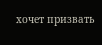хочет призвать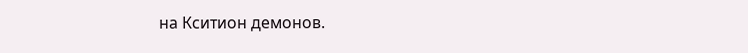на Кситион демонов.